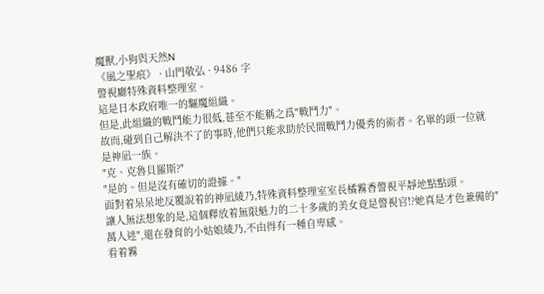魔獸,小狗與天然N
《風之聖痕》 · 山門敬弘 · 9486 字
警視廳特殊資料整理室。
這是日本政府唯一的驅魔組織。
但是,此組織的戰鬥能力很低,甚至不能稱之爲"戰鬥力"。
故而,碰到自己解決不了的事時,他們只能求助於民間戰鬥力優秀的術者。名單的頭一位就是神凪一族。
"克、克魯貝羅斯?"
"是的。但是沒有確切的證據。"
面對着呆呆地反覆說着的神凪綾乃,特殊資料整理室室長橘霧香警視平靜地點點頭。
讓人無法想象的是,這個釋放着無限魁力的二十多歲的美女竟是警視官!?她真是才色兼備的"萬人迷",還在發育的小姑娘綾乃,不由得有一種自卑感。
看着霧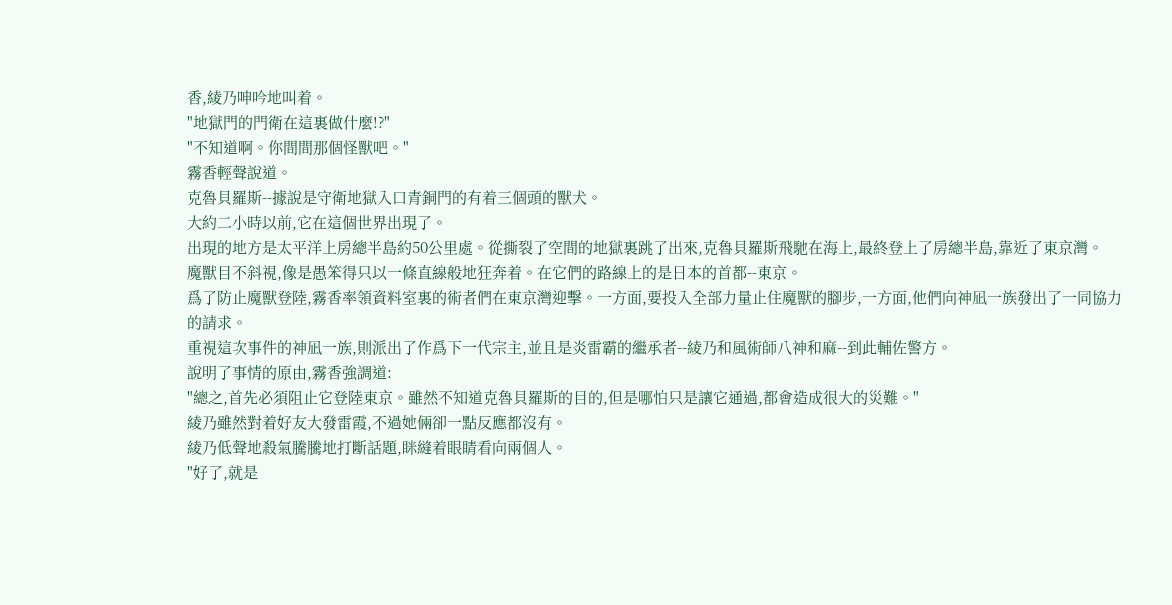香,綾乃呻吟地叫着。
"地獄門的門衛在這裏做什麼!?"
"不知道啊。你間間那個怪獸吧。"
霧香輕聲說道。
克魯貝羅斯--據說是守衛地獄入口青銅門的有着三個頭的獸犬。
大約二小時以前,它在這個世界出現了。
出現的地方是太平洋上房總半島約50公里處。從撕裂了空間的地獄裏跳了出來,克魯貝羅斯飛馳在海上,最終登上了房總半島,靠近了東京灣。
魔獸目不斜視,像是愚笨得只以一條直線般地狂奔着。在它們的路線上的是日本的首都--東京。
爲了防止魔獸登陸,霧香率領資料室裏的術者們在東京灣迎擊。一方面,要投入全部力量止住魔獸的腳步,一方面,他們向神凪一族發出了一同協力的請求。
重視這次事件的神凪一族,則派出了作爲下一代宗主,並且是炎雷霸的繼承者--綾乃和風術師八神和麻--到此輔佐警方。
說明了事情的原由,霧香強調道:
"總之,首先必須阻止它登陸東京。雖然不知道克魯貝羅斯的目的,但是哪怕只是讓它通過,都會造成很大的災難。"
綾乃雖然對着好友大發雷霞,不過她倆卻一點反應都沒有。
綾乃低聲地殺氣騰騰地打斷話題,眯縫着眼睛看向兩個人。
"好了,就是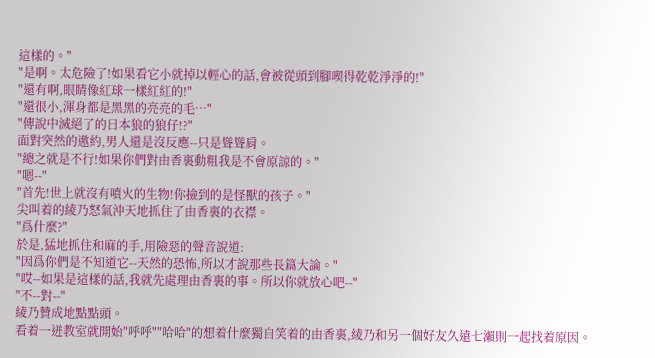這樣的。"
"是啊。太危險了!如果看它小就掉以輕心的話,會被從頭到腳喫得乾乾淨淨的!"
"還有啊,眼睛像紅球一樣紅紅的!"
"還很小,渾身都是黑黑的亮亮的毛…"
"傳說中滅絕了的日本狼的狼仔!?"
面對突然的邀約,男人還是沒反應--只是聳聳肩。
"總之就是不行!如果你們對由香裏動粗我是不會原諒的。"
"嗯--"
"首先!世上就沒有噴火的生物!你撿到的是怪獸的孩子。"
尖叫着的綾乃怒氣沖天地抓住了由香裏的衣襟。
"爲什麼?"
於是,猛地抓住和麻的手,用險惡的聲音說道:
"因爲你們是不知道它--天然的恐怖,所以才說那些長篇大論。"
"哎--如果是這樣的話,我就先處理由香裏的事。所以你就放心吧--"
"不--對--"
綾乃贊成地點點頭。
看着一迸教室就開始"呼呼""哈哈"的想着什麼獨自笑着的由香裏,綾乃和另一個好友久遠七瀨則一起找着原因。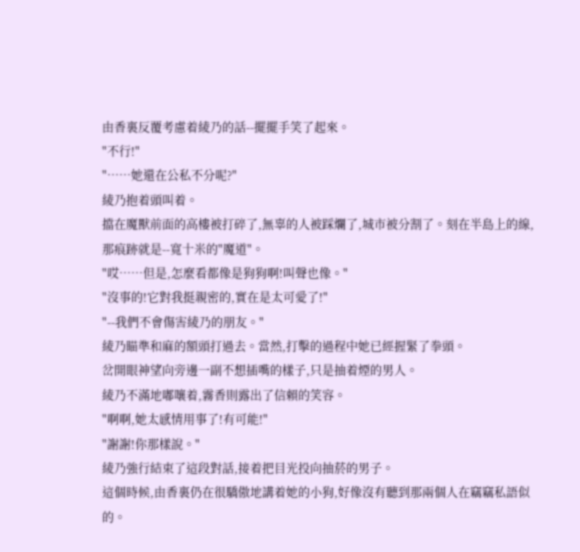由香裏反覆考慮着綾乃的話--擺擺手笑了起來。
"不行!"
"……她還在公私不分呢?"
綾乃抱着頭叫着。
擋在魔獸前面的高樓被打碎了,無辜的人被踩爛了,城市被分割了。刻在半島上的線,那痕跡就是--寬十米的"魔道"。
"哎……但是,怎麼看都像是狗狗啊!叫聲也像。"
"沒事的!它對我挺親密的,實在是太可愛了!"
"--我們不會傷害綾乃的朋友。"
綾乃瞄準和麻的額頭打過去。當然,打擊的過程中她已經握緊了拳頭。
岔開眼神望向旁邊一副不想插嘴的樣子,只是抽着煙的男人。
綾乃不滿地嘟嚷着,霧香則露出了信賴的笑容。
"啊啊,她太感情用事了!有可能!"
"謝謝!你那樣說。"
綾乃強行結束了這段對話,接着把目光投向抽菸的男子。
這個時候,由香裏仍在很驕傲地講着她的小狗,好像沒有聽到那兩個人在竊竊私語似的。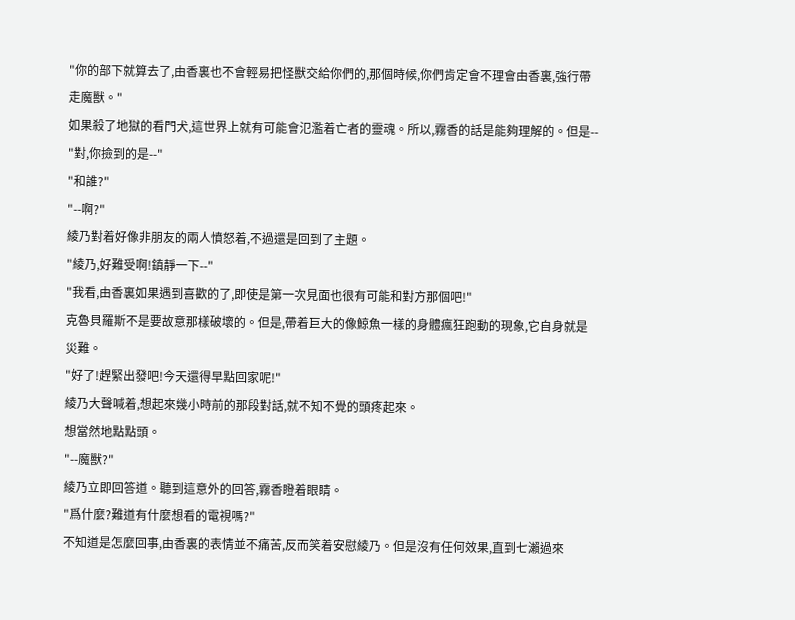"你的部下就算去了,由香裏也不會輕易把怪獸交給你們的,那個時候,你們肯定會不理會由香裏,強行帶走魔獸。"
如果殺了地獄的看門犬,這世界上就有可能會氾濫着亡者的靈魂。所以,霧香的話是能夠理解的。但是--
"對,你撿到的是--"
"和誰?"
"--啊?"
綾乃對着好像非朋友的兩人憤怒着,不過還是回到了主題。
"綾乃,好難受啊!鎮靜一下--"
"我看,由香裏如果遇到喜歡的了,即使是第一次見面也很有可能和對方那個吧!"
克魯貝羅斯不是要故意那樣破壞的。但是,帶着巨大的像鯨魚一樣的身體瘋狂跑動的現象,它自身就是災難。
"好了!趕緊出發吧!今天還得早點回家呢!"
綾乃大聲喊着,想起來幾小時前的那段對話,就不知不覺的頭疼起來。
想當然地點點頭。
"--魔獸?"
綾乃立即回答道。聽到這意外的回答,霧香瞪着眼睛。
"爲什麼?難道有什麼想看的電視嗎?"
不知道是怎麼回事,由香裏的表情並不痛苦,反而笑着安慰綾乃。但是沒有任何效果,直到七瀨過來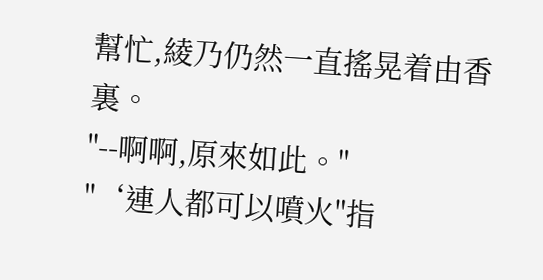幫忙,綾乃仍然一直搖晃着由香裏。
"--啊啊,原來如此。"
"‘連人都可以噴火"指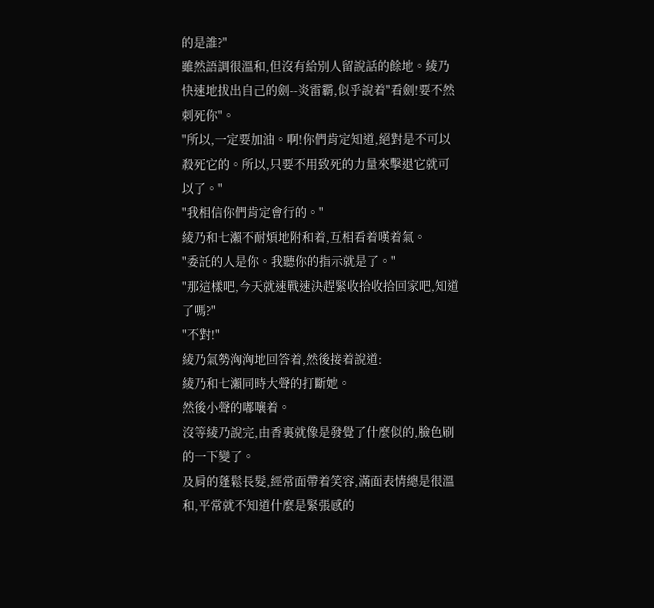的是誰?"
雖然語調很溫和,但沒有給別人留說話的餘地。綾乃快速地拔出自己的劍--炎雷霸,似乎說着"看劍!要不然刺死你"。
"所以,一定要加油。啊!你們肯定知道,絕對是不可以殺死它的。所以,只要不用致死的力量來擊退它就可以了。"
"我相信你們肯定會行的。"
綾乃和七瀨不耐煩地附和着,互相看着嘆着氣。
"委託的人是你。我聽你的指示就是了。"
"那這樣吧,今天就速戰速決趕緊收拾收拾回家吧,知道了嗎?"
"不對!"
綾乃氣勢洶洶地回答着,然後接着說道:
綾乃和七瀨同時大聲的打斷她。
然後小聲的嘟嚷着。
沒等綾乃說完,由香裏就像是發覺了什麼似的,臉色刷的一下變了。
及肩的蓬鬆長髮,經常面帶着笑容,滿面表情總是很溫和,平常就不知道什麼是緊張感的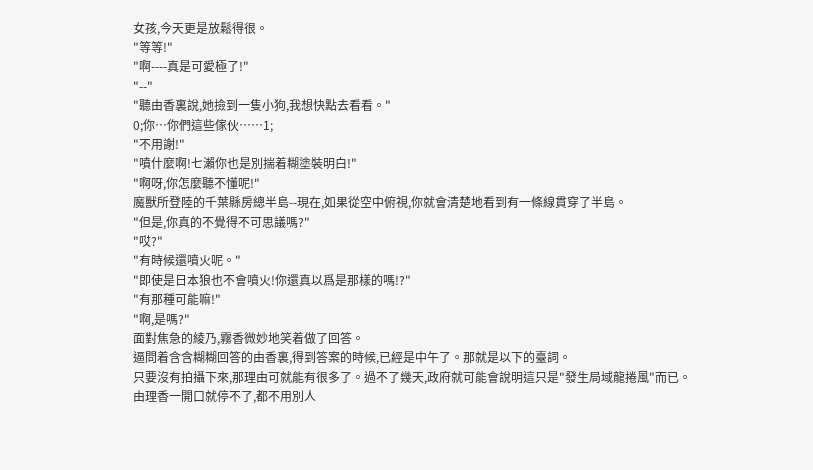女孩,今天更是放鬆得很。
"等等!"
"啊----真是可愛極了!"
"--"
"聽由香裏說,她撿到一隻小狗,我想快點去看看。"
0;你…你們這些傢伙……1;
"不用謝!"
"噴什麼啊!七瀨你也是別揣着糊塗裝明白!"
"啊呀,你怎麼聽不懂呢!"
魔獸所登陸的千葉縣房總半島--現在,如果從空中俯視,你就會清楚地看到有一條線貫穿了半島。
"但是,你真的不覺得不可思議嗎?"
"哎?"
"有時候還噴火呢。"
"即使是日本狼也不會噴火!你還真以爲是那樣的嗎!?"
"有那種可能嘛!"
"啊,是嗎?"
面對焦急的綾乃,霧香微妙地笑着做了回答。
逼問着含含糊糊回答的由香裏,得到答案的時候,已經是中午了。那就是以下的臺詞。
只要沒有拍攝下來,那理由可就能有很多了。過不了幾天,政府就可能會說明這只是"發生局域龍捲風"而已。
由理香一開口就停不了,都不用別人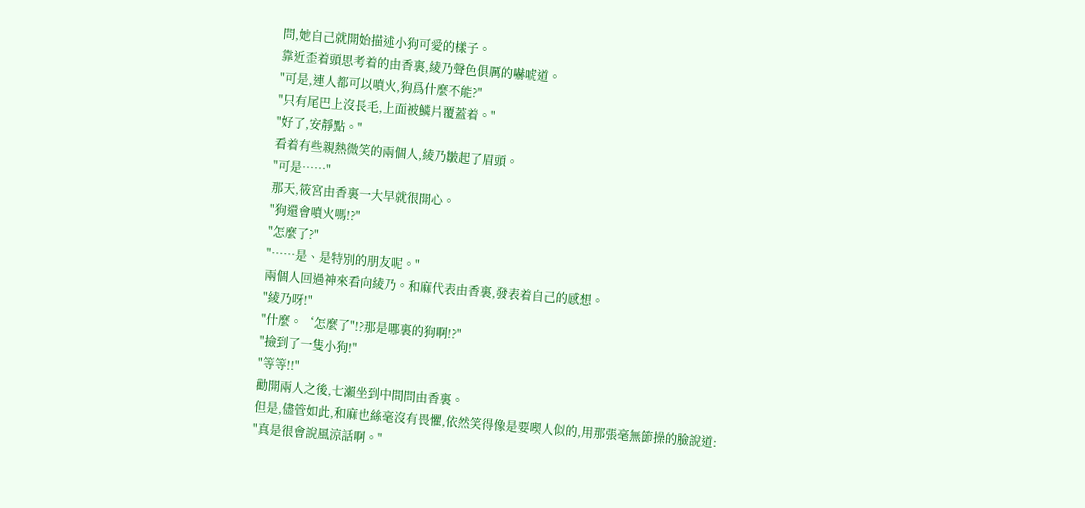問,她自己就開始描述小狗可愛的樣子。
靠近歪着頭思考着的由香裏,綾乃聲色俱厲的嚇唬道。
"可是,連人都可以噴火,狗爲什麼不能?"
"只有尾巴上沒長毛,上面被鱗片覆蓋着。"
"好了,安靜點。"
看着有些親熱微笑的兩個人,綾乃皺起了眉頭。
"可是……"
那天,筱宮由香裏一大早就很開心。
"狗還會噴火嗎!?"
"怎麼了?"
"……是、是特別的朋友呢。"
兩個人回過神來看向綾乃。和麻代表由香裏,發表着自己的感想。
"綾乃呀!"
"什麼。‘怎麼了"!?那是哪裏的狗啊!?"
"撿到了一隻小狗!"
"等等!!"
勸開兩人之後,七瀨坐到中間問由香裏。
但是,儘管如此,和麻也絲毫沒有畏懼,依然笑得像是要喫人似的,用那張毫無節操的臉說道:
"真是很會說風涼話啊。"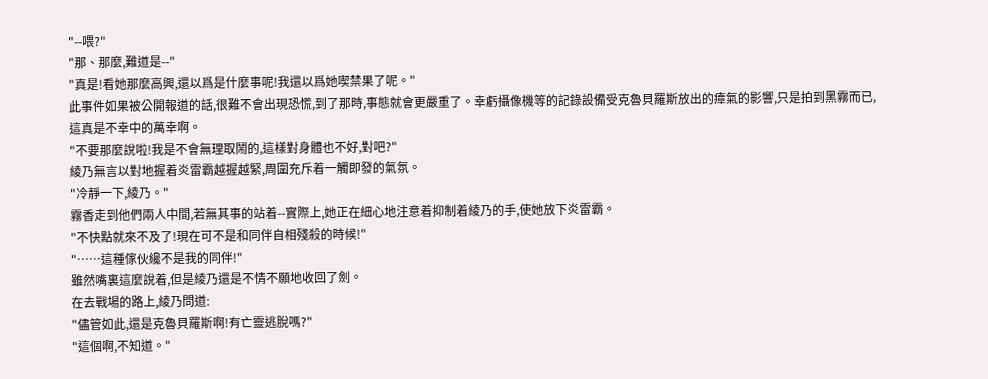"--喂?"
"那、那麼,難道是--"
"真是!看她那麼高興,還以爲是什麼事呢!我還以爲她喫禁果了呢。"
此事件如果被公開報道的話,很難不會出現恐慌,到了那時,事態就會更嚴重了。幸虧攝像機等的記錄設備受克魯貝羅斯放出的瘴氣的影響,只是拍到黑霧而已,這真是不幸中的萬幸啊。
"不要那麼說啦!我是不會無理取鬧的,這樣對身體也不好,對吧?"
綾乃無言以對地握着炎雷霸越握越緊,周圍充斥着一觸即發的氣氛。
"冷靜一下,綾乃。"
霧香走到他們兩人中間,若無其事的站着--實際上,她正在細心地注意着抑制着綾乃的手,使她放下炎雷霸。
"不快點就來不及了!現在可不是和同伴自相殘殺的時候!"
"……這種傢伙纔不是我的同伴!"
雖然嘴裏這麼說着,但是綾乃還是不情不願地收回了劍。
在去戰場的路上,綾乃問道:
"儘管如此,還是克魯貝羅斯啊!有亡靈逃脫嗎?"
"這個啊,不知道。"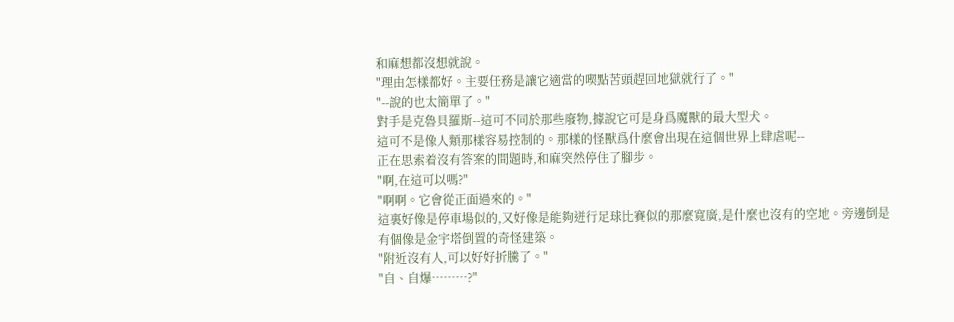和麻想都沒想就說。
"理由怎樣都好。主要任務是讓它適當的喫點苦頭趕回地獄就行了。"
"--說的也太簡單了。"
對手是克魯貝羅斯--這可不同於那些廢物,據說它可是身爲魔獸的最大型犬。
這可不是像人類那樣容易控制的。那樣的怪獸爲什麼會出現在這個世界上肆虐呢--
正在思索着沒有答案的間題時,和麻突然停住了腳步。
"啊,在這可以嗎?"
"啊啊。它會從正面過來的。"
這裏好像是停車場似的,又好像是能夠迸行足球比賽似的那麼寬廣,是什麼也沒有的空地。旁邊倒是有個像是金宇塔倒置的奇怪建築。
"附近沒有人,可以好好折騰了。"
"自、自爆………?"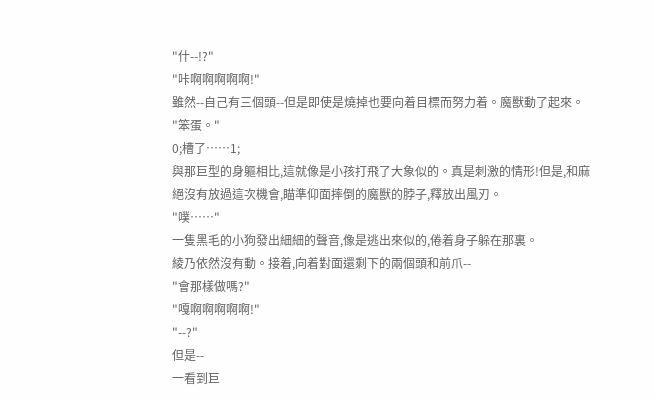"什--!?"
"咔啊啊啊啊啊!"
雖然--自己有三個頭--但是即使是燒掉也要向着目標而努力着。魔獸動了起來。
"笨蛋。"
0;槽了……1;
與那巨型的身軀相比,這就像是小孩打飛了大象似的。真是刺激的情形!但是,和麻絕沒有放過這次機會,瞄準仰面摔倒的魔獸的脖子,釋放出風刃。
"噗……"
一隻黑毛的小狗發出細細的聲音,像是逃出來似的,倦着身子躲在那裏。
綾乃依然沒有動。接着,向着對面還剩下的兩個頭和前爪--
"會那樣做嗎?"
"嘎啊啊啊啊啊!"
"--?"
但是--
一看到巨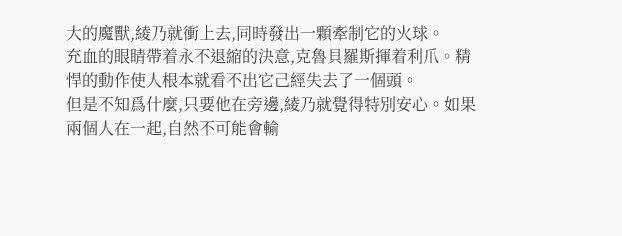大的魔獸,綾乃就衝上去,同時發出一顆牽制它的火球。
充血的眼睛帶着永不退縮的決意,克魯貝羅斯揮着利爪。精悍的動作使人根本就看不出它己經失去了一個頭。
但是不知爲什麼,只要他在旁邊,綾乃就覺得特別安心。如果兩個人在一起,自然不可能會輸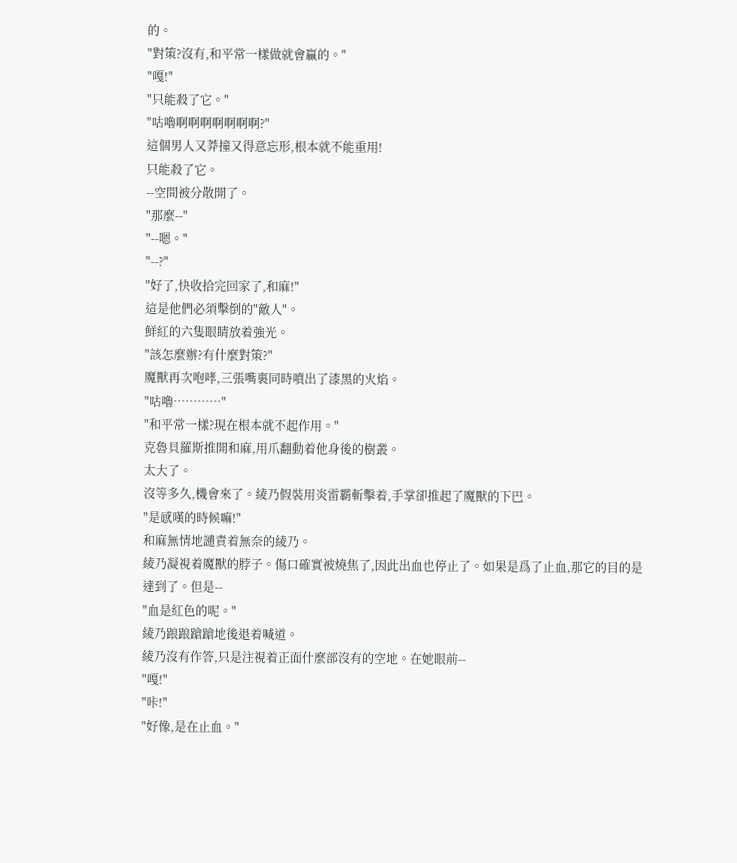的。
"對策?沒有,和平常一樣做就會贏的。"
"嘎!"
"只能殺了它。"
"咕嚕啊啊啊啊啊啊啊?"
這個男人又莽撞又得意忘形,根本就不能重用!
只能殺了它。
--空間被分散開了。
"那麼--"
"--嗯。"
"--?"
"好了,快收拾完回家了,和麻!"
這是他們必須擊倒的"敵人"。
鮮紅的六隻眼睛放着強光。
"該怎麼辦?有什麼對策?"
魔獸再次咆哮,三張嘴裏同時噴出了漆黑的火焰。
"咕嚕…………"
"和平常一樣?現在根本就不起作用。"
克魯貝羅斯推開和麻,用爪翻動着他身後的樹叢。
太大了。
沒等多久,機會來了。綾乃假裝用炎雷霸斬擊着,手掌卻推起了魔獸的下巴。
"是感嘆的時候嘛!"
和麻無情地譴責着無奈的綾乃。
綾乃凝視着魔獸的脖子。傷口確實被燒焦了,因此出血也停止了。如果是爲了止血,那它的目的是達到了。但是--
"血是紅色的呢。"
綾乃踉踉蹌蹌地後退着喊道。
綾乃沒有作答,只是注視着正面什麼部沒有的空地。在她眼前--
"嘎!"
"咔!"
"好像,是在止血。"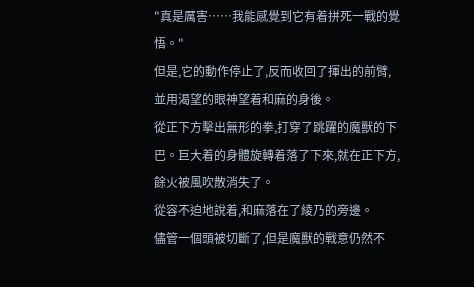"真是厲害……我能感覺到它有着拼死一戰的覺悟。"
但是,它的動作停止了,反而收回了揮出的前臂,並用渴望的眼神望着和麻的身後。
從正下方擊出無形的拳,打穿了跳躍的魔獸的下巴。巨大着的身體旋轉着落了下來,就在正下方,餘火被風吹散消失了。
從容不迫地說着,和麻落在了綾乃的旁邊。
儘管一個頭被切斷了,但是魔獸的戰意仍然不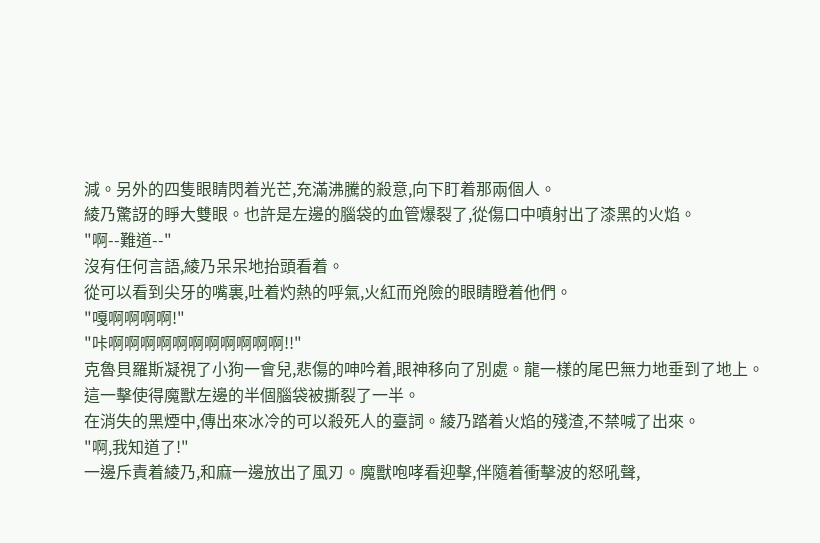減。另外的四隻眼睛閃着光芒,充滿沸騰的殺意,向下盯着那兩個人。
綾乃驚訝的睜大雙眼。也許是左邊的腦袋的血管爆裂了,從傷口中噴射出了漆黑的火焰。
"啊--難道--"
沒有任何言語,綾乃呆呆地抬頭看着。
從可以看到尖牙的嘴裏,吐着灼熱的呼氣,火紅而兇險的眼睛瞪着他們。
"嘎啊啊啊啊!"
"咔啊啊啊啊啊啊啊啊啊啊啊!!"
克魯貝羅斯凝視了小狗一會兒,悲傷的呻吟着,眼神移向了別處。龍一樣的尾巴無力地垂到了地上。
這一擊使得魔獸左邊的半個腦袋被撕裂了一半。
在消失的黑煙中,傳出來冰冷的可以殺死人的臺詞。綾乃踏着火焰的殘渣,不禁喊了出來。
"啊,我知道了!"
一邊斥責着綾乃,和麻一邊放出了風刃。魔獸咆哮看迎擊,伴隨着衝擊波的怒吼聲,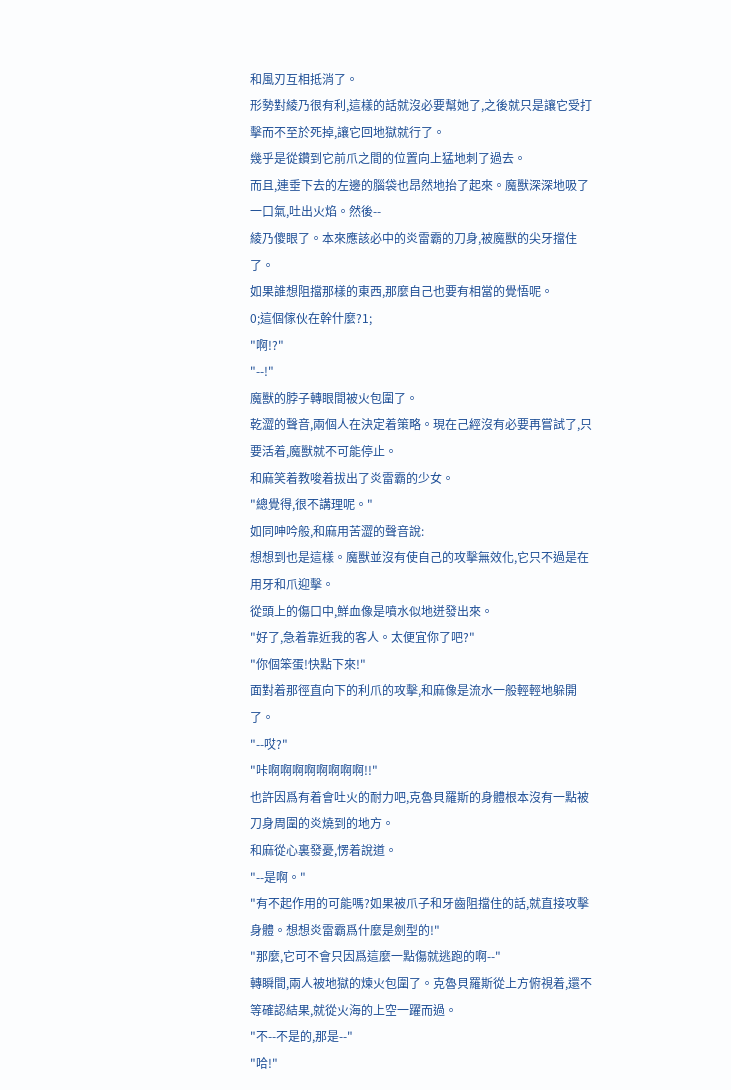和風刃互相抵消了。
形勢對綾乃很有利,這樣的話就沒必要幫她了,之後就只是讓它受打擊而不至於死掉,讓它回地獄就行了。
幾乎是從鑽到它前爪之間的位置向上猛地刺了過去。
而且,連垂下去的左邊的腦袋也昂然地抬了起來。魔獸深深地吸了一口氣,吐出火焰。然後--
綾乃傻眼了。本來應該必中的炎雷霸的刀身,被魔獸的尖牙擋住了。
如果誰想阻擋那樣的東西,那麼自己也要有相當的覺悟呢。
0;這個傢伙在幹什麼?1;
"啊!?"
"--!"
魔獸的脖子轉眼間被火包圍了。
乾澀的聲音,兩個人在決定着策略。現在己經沒有必要再嘗試了,只要活着,魔獸就不可能停止。
和麻笑着教唆着拔出了炎雷霸的少女。
"總覺得,很不講理呢。"
如同呻吟般,和麻用苦澀的聲音說:
想想到也是這樣。魔獸並沒有使自己的攻擊無效化,它只不過是在用牙和爪迎擊。
從頭上的傷口中,鮮血像是噴水似地迸發出來。
"好了,急着靠近我的客人。太便宜你了吧?"
"你個笨蛋!快點下來!"
面對着那徑直向下的利爪的攻擊,和麻像是流水一般輕輕地躲開了。
"--哎?"
"咔啊啊啊啊啊啊啊啊!!"
也許因爲有着會吐火的耐力吧,克魯貝羅斯的身體根本沒有一點被刀身周圍的炎燒到的地方。
和麻從心裏發憂,愣着說道。
"--是啊。"
"有不起作用的可能嗎?如果被爪子和牙齒阻擋住的話,就直接攻擊身體。想想炎雷霸爲什麼是劍型的!"
"那麼,它可不會只因爲這麼一點傷就逃跑的啊--"
轉瞬間,兩人被地獄的煉火包圍了。克魯貝羅斯從上方俯視着,還不等確認結果,就從火海的上空一躍而過。
"不--不是的,那是--"
"哈!"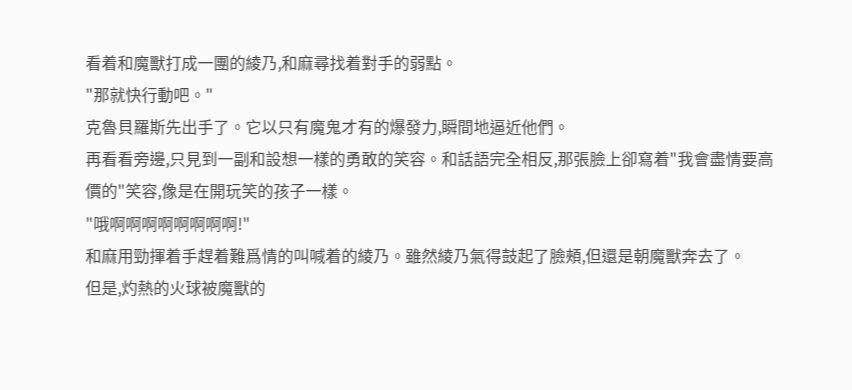看着和魔獸打成一團的綾乃,和麻尋找着對手的弱點。
"那就快行動吧。"
克魯貝羅斯先出手了。它以只有魔鬼才有的爆發力,瞬間地逼近他們。
再看看旁邊,只見到一副和設想一樣的勇敢的笑容。和話語完全相反,那張臉上卻寫着"我會盡情要高價的"笑容,像是在開玩笑的孩子一樣。
"哦啊啊啊啊啊啊啊啊!"
和麻用勁揮着手趕着難爲情的叫喊着的綾乃。雖然綾乃氣得鼓起了臉頰,但還是朝魔獸奔去了。
但是,灼熱的火球被魔獸的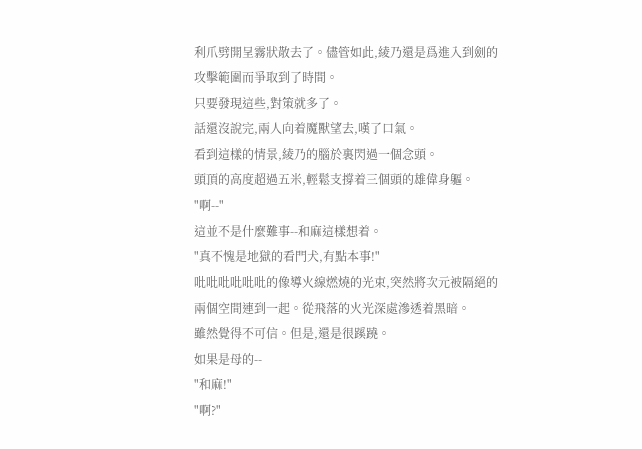利爪劈開呈霧狀散去了。儘管如此,綾乃還是爲進入到劍的攻擊範圍而爭取到了時間。
只要發現這些,對策就多了。
話還沒說完,兩人向着魔獸望去,嘆了口氣。
看到這樣的情景,綾乃的腦於裏閃過一個念頭。
頭頂的高度超過五米,輕鬆支撐着三個頭的雄偉身軀。
"啊--"
這並不是什麼難事--和麻這樣想着。
"真不愧是地獄的看門犬,有點本事!"
吡吡吡吡吡吡的像導火線燃燒的光束,突然將次元被隔絕的兩個空間連到一起。從飛落的火光深處滲透着黑暗。
雖然覺得不可信。但是,還是很蹊蹺。
如果是母的--
"和麻!"
"啊?"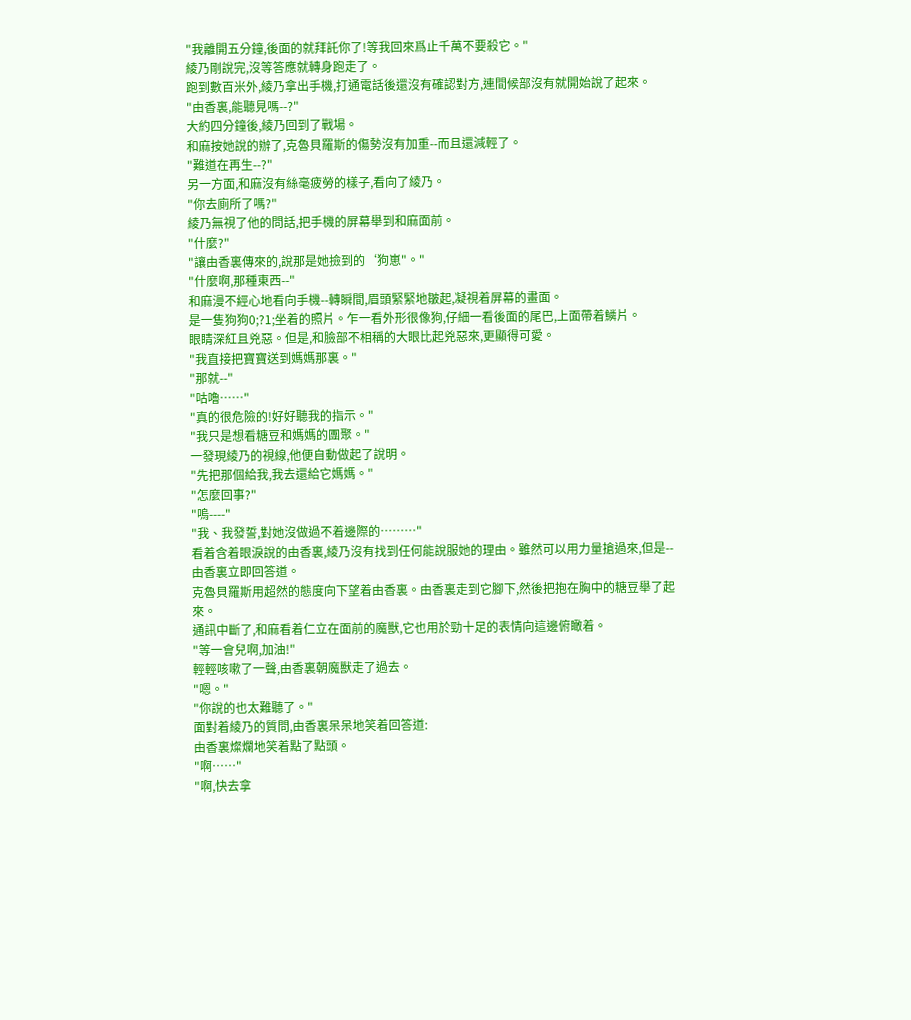"我離開五分鐘,後面的就拜託你了!等我回來爲止千萬不要殺它。"
綾乃剛說完,沒等答應就轉身跑走了。
跑到數百米外,綾乃拿出手機,打通電話後還沒有確認對方,連間候部沒有就開始說了起來。
"由香裏,能聽見嗎--?"
大約四分鐘後,綾乃回到了戰場。
和麻按她說的辦了,克魯貝羅斯的傷勢沒有加重--而且還減輕了。
"難道在再生--?"
另一方面,和麻沒有絲毫疲勞的樣子,看向了綾乃。
"你去廁所了嗎?"
綾乃無視了他的問話,把手機的屏幕舉到和麻面前。
"什麼?"
"讓由香裏傳來的,說那是她撿到的‘狗崽"。"
"什麼啊,那種東西--"
和麻漫不經心地看向手機--轉瞬間,眉頭緊緊地皺起,凝視着屏幕的畫面。
是一隻狗狗0;?1;坐着的照片。乍一看外形很像狗,仔細一看後面的尾巴,上面帶着鱗片。
眼睛深紅且兇惡。但是,和臉部不相稱的大眼比起兇惡來,更顯得可愛。
"我直接把寶寶送到媽媽那裏。"
"那就--"
"咕嚕……"
"真的很危險的!好好聽我的指示。"
"我只是想看糖豆和媽媽的團聚。"
一發現綾乃的視線,他便自動做起了說明。
"先把那個給我,我去還給它媽媽。"
"怎麼回事?"
"嗚----"
"我、我發誓,對她沒做過不着邊際的………"
看着含着眼淚說的由香裏,綾乃沒有找到任何能說服她的理由。雖然可以用力量搶過來,但是--
由香裏立即回答道。
克魯貝羅斯用超然的態度向下望着由香裏。由香裏走到它腳下,然後把抱在胸中的糖豆舉了起來。
通訊中斷了,和麻看着仁立在面前的魔獸,它也用於勁十足的表情向這邊俯瞰着。
"等一會兒啊,加油!"
輕輕咳嗽了一聲,由香裏朝魔獸走了過去。
"嗯。"
"你說的也太難聽了。"
面對着綾乃的質問,由香裏呆呆地笑着回答道:
由香裏燦爛地笑着點了點頭。
"啊……"
"啊,快去拿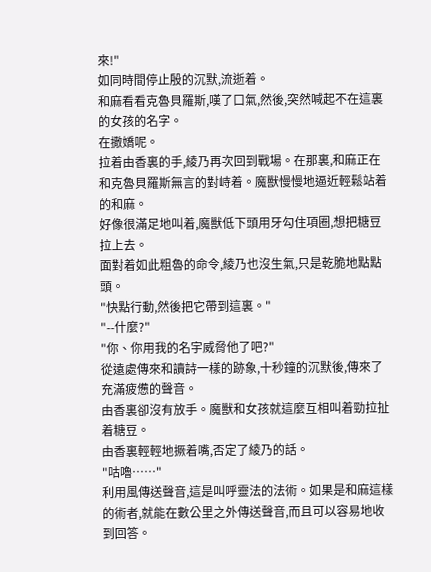來!"
如同時間停止殷的沉默,流逝着。
和麻看看克魯貝羅斯,嘆了口氣,然後,突然喊起不在這裏的女孩的名字。
在撒嬌呢。
拉着由香裏的手,綾乃再次回到戰場。在那裏,和麻正在和克魯貝羅斯無言的對峙着。魔獸慢慢地逼近輕鬆站着的和麻。
好像很滿足地叫着,魔獸低下頭用牙勾住項圈,想把糖豆拉上去。
面對着如此粗魯的命令,綾乃也沒生氣,只是乾脆地點點頭。
"快點行動,然後把它帶到這裏。"
"--什麼?"
"你、你用我的名宇威脅他了吧?"
從遠處傳來和讀詩一樣的跡象,十秒鐘的沉默後,傳來了充滿疲憊的聲音。
由香裏卻沒有放手。魔獸和女孩就這麼互相叫着勁拉扯着糖豆。
由香裏輕輕地撅着嘴,否定了綾乃的話。
"咕嚕……"
利用風傳送聲音,這是叫呼靈法的法術。如果是和麻這樣的術者,就能在數公里之外傳送聲音,而且可以容易地收到回答。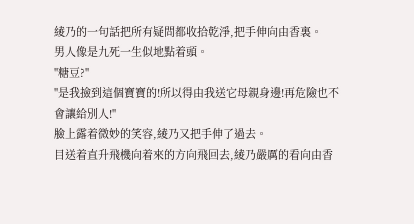綾乃的一句話把所有疑問都收拾乾淨,把手伸向由香裏。
男人像是九死一生似地點着頭。
"糖豆?"
"是我撿到這個寶寶的!所以得由我送它母親身邊!再危險也不會讓給別人!"
臉上露着微妙的笑容,綾乃又把手伸了過去。
目送着直升飛機向着來的方向飛回去,綾乃嚴厲的看向由香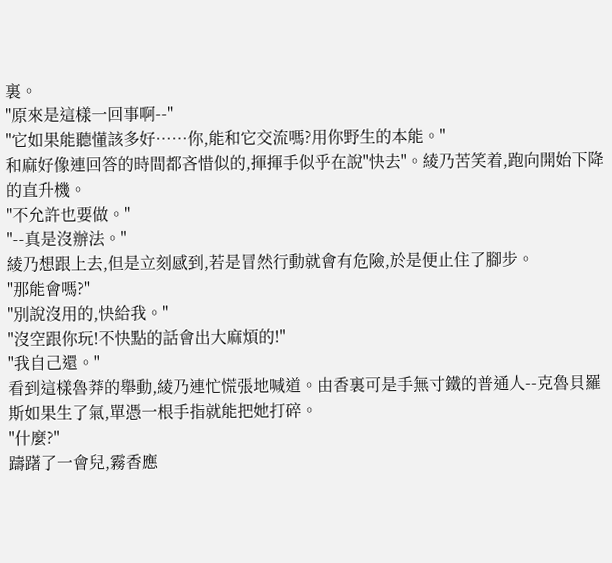裏。
"原來是這樣一回事啊--"
"它如果能聽懂該多好……你,能和它交流嗎?用你野生的本能。"
和麻好像連回答的時間都吝惜似的,揮揮手似乎在說"快去"。綾乃苦笑着,跑向開始下降的直升機。
"不允許也要做。"
"--真是沒辦法。"
綾乃想跟上去,但是立刻感到,若是冒然行動就會有危險,於是便止住了腳步。
"那能會嗎?"
"別說沒用的,快給我。"
"沒空跟你玩!不快點的話會出大麻煩的!"
"我自己還。"
看到這樣魯莽的舉動,綾乃連忙慌張地喊道。由香裏可是手無寸鐵的普通人--克魯貝羅斯如果生了氣,單憑一根手指就能把她打碎。
"什麼?"
躊躇了一會兒,霧香應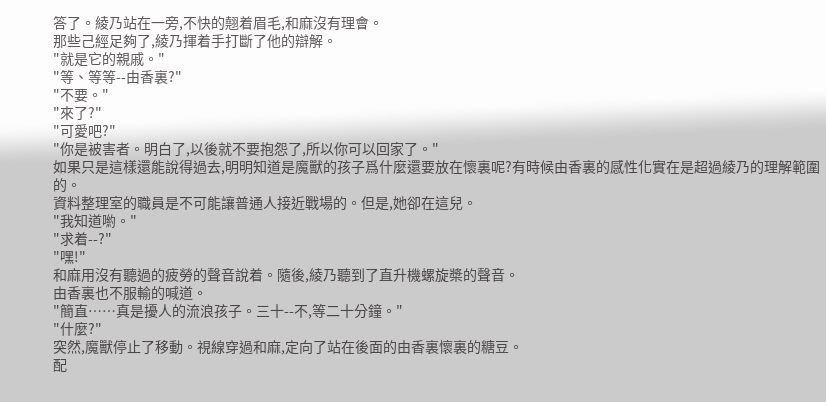答了。綾乃站在一旁,不快的翹着眉毛,和麻沒有理會。
那些己經足夠了,綾乃揮着手打斷了他的辯解。
"就是它的親戚。"
"等、等等--由香裏?"
"不要。"
"來了?"
"可愛吧?"
"你是被害者。明白了,以後就不要抱怨了,所以你可以回家了。"
如果只是這樣還能說得過去,明明知道是魔獸的孩子爲什麼還要放在懷裏呢?有時候由香裏的感性化實在是超過綾乃的理解範圍的。
資料整理室的職員是不可能讓普通人接近戰場的。但是,她卻在這兒。
"我知道喲。"
"求着--?"
"嘿!"
和麻用沒有聽過的疲勞的聲音說着。隨後,綾乃聽到了直升機螺旋槳的聲音。
由香裏也不服輸的喊道。
"簡直……真是擾人的流浪孩子。三十--不,等二十分鐘。"
"什麼?"
突然,魔獸停止了移動。視線穿過和麻,定向了站在後面的由香裏懷裏的糖豆。
配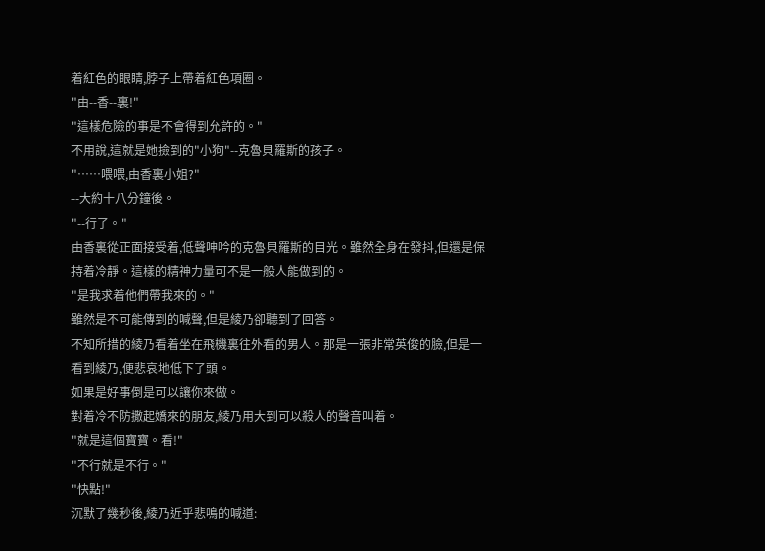着紅色的眼睛,脖子上帶着紅色項圈。
"由--香--裏!"
"這樣危險的事是不會得到允許的。"
不用說,這就是她撿到的"小狗"--克魯貝羅斯的孩子。
"……喂喂,由香裏小姐?"
--大約十八分鐘後。
"--行了。"
由香裏從正面接受着,低聲呻吟的克魯貝羅斯的目光。雖然全身在發抖,但還是保持着冷靜。這樣的精神力量可不是一般人能做到的。
"是我求着他們帶我來的。"
雖然是不可能傳到的喊聲,但是綾乃卻聽到了回答。
不知所措的綾乃看着坐在飛機裏往外看的男人。那是一張非常英俊的臉,但是一看到綾乃,便悲哀地低下了頭。
如果是好事倒是可以讓你來做。
對着冷不防撒起嬌來的朋友,綾乃用大到可以殺人的聲音叫着。
"就是這個寶寶。看!"
"不行就是不行。"
"快點!"
沉默了幾秒後,綾乃近乎悲鳴的喊道: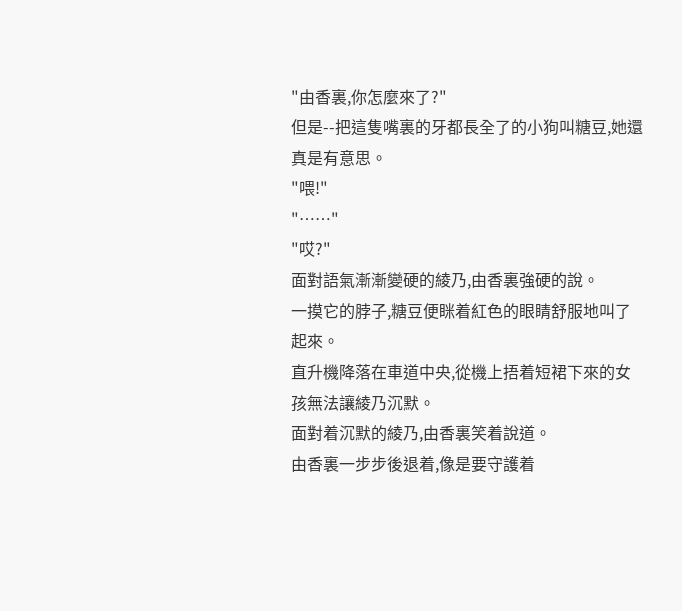"由香裏,你怎麼來了?"
但是--把這隻嘴裏的牙都長全了的小狗叫糖豆,她還真是有意思。
"喂!"
"……"
"哎?"
面對語氣漸漸變硬的綾乃,由香裏強硬的說。
一摸它的脖子,糖豆便眯着紅色的眼睛舒服地叫了起來。
直升機降落在車道中央,從機上捂着短裙下來的女孩無法讓綾乃沉默。
面對着沉默的綾乃,由香裏笑着說道。
由香裏一步步後退着,像是要守護着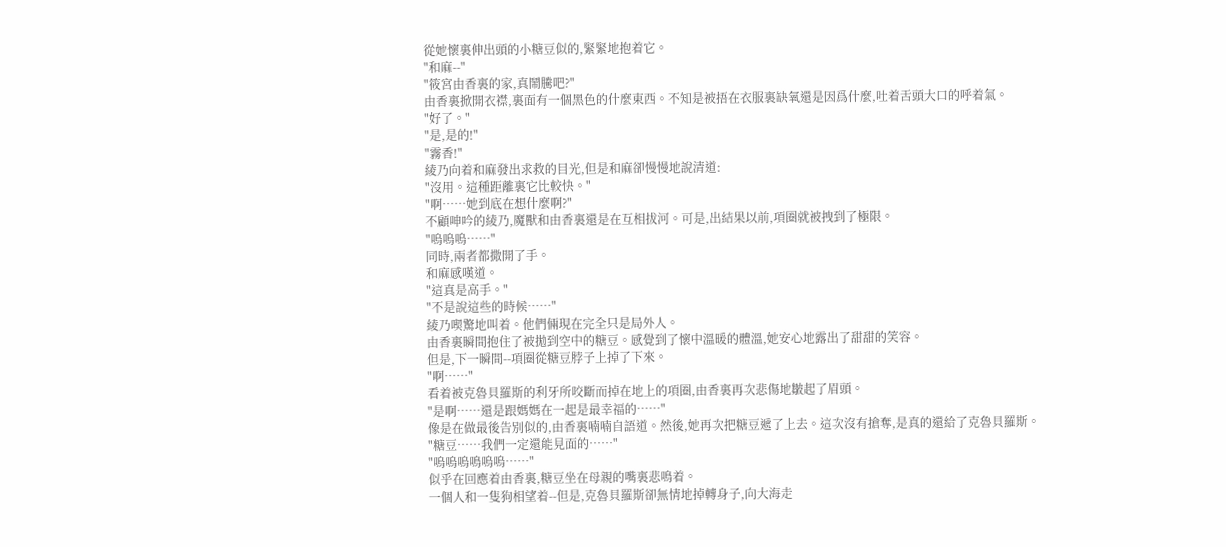從她懷裏伸出頭的小糖豆似的,緊緊地抱着它。
"和麻--"
"筱宮由香裏的家,真鬧騰吧?"
由香裏掀開衣襟,裏面有一個黑色的什麼東西。不知是被捂在衣服裏缺氧還是因爲什麼,吐着舌頭大口的呼着氣。
"好了。"
"是,是的!"
"霧香!"
綾乃向着和麻發出求救的目光,但是和麻卻慢慢地說清道:
"沒用。這種距離裏它比較快。"
"啊……她到底在想什麼啊?"
不顧呻吟的綾乃,魔獸和由香裏還是在互相拔河。可是,出結果以前,項圈就被拽到了極限。
"嗚嗚嗚……"
同時,兩者都撒開了手。
和麻感嘆道。
"這真是高手。"
"不是說這些的時候……"
綾乃喫驚地叫着。他們倆現在完全只是局外人。
由香裏瞬間抱住了被拋到空中的糖豆。感覺到了懷中溫暖的體溫,她安心地露出了甜甜的笑容。
但是,下一瞬間--項圈從糖豆脖子上掉了下來。
"啊……"
看着被克魯貝羅斯的利牙所咬斷而掉在地上的項圈,由香裏再次悲傷地皺起了眉頭。
"是啊……還是跟媽媽在一起是最幸福的……"
像是在做最後告別似的,由香裏喃喃自語道。然後,她再次把糖豆遞了上去。這次沒有搶奪,是真的還給了克魯貝羅斯。
"糖豆……我們一定還能見面的……"
"嗚嗚嗚鳴嗚嗚……"
似乎在回應着由香裏,糖豆坐在母親的嘴裏悲鳴着。
一個人和一隻狗相望着--但是,克魯貝羅斯卻無情地掉轉身子,向大海走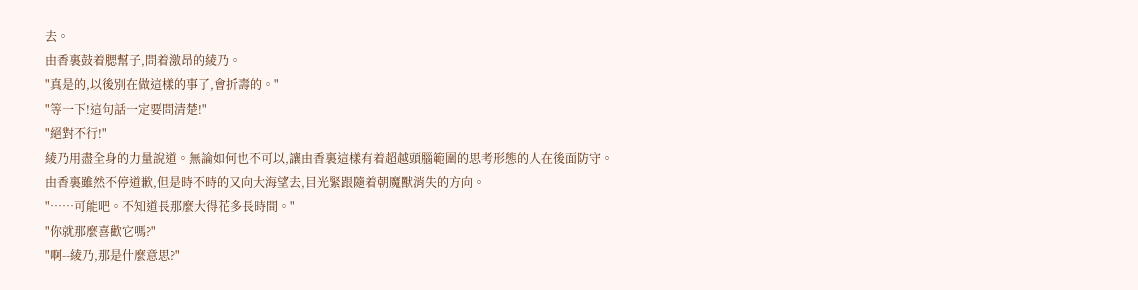去。
由香裏鼓着腮幫子,問着激昂的綾乃。
"真是的,以後別在做這樣的事了,會折壽的。"
"等一下!這句話一定要問清楚!"
"絕對不行!"
綾乃用盡全身的力量說道。無論如何也不可以,讓由香裏這樣有着超越頭腦範圍的思考形態的人在後面防守。
由香裏雖然不停道歉,但是時不時的又向大海望去,目光緊跟隨着朝魔獸消失的方向。
"……可能吧。不知道長那麼大得花多長時間。"
"你就那麼喜歡它嗎?"
"啊--綾乃,那是什麼意思?"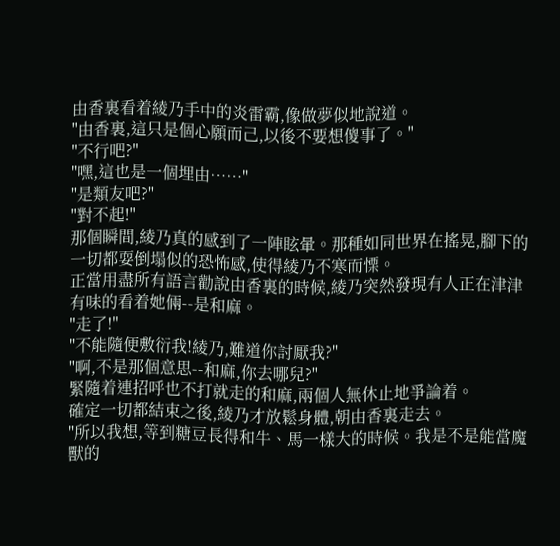由香裏看着綾乃手中的炎雷霸,像做夢似地說道。
"由香裏,這只是個心願而己,以後不要想傻事了。"
"不行吧?"
"嘿,這也是一個埋由……"
"是類友吧?"
"對不起!"
那個瞬間,綾乃真的感到了一陣眩暈。那種如同世界在搖晃,腳下的一切都耍倒塌似的恐怖感,使得綾乃不寒而慄。
正當用盡所有語言勸說由香裏的時候,綾乃突然發現有人正在津津有味的看着她倆--是和麻。
"走了!"
"不能隨便敷衍我!綾乃,難道你討厭我?"
"啊,不是那個意思--和麻,你去哪兒?"
緊隨着連招呼也不打就走的和麻,兩個人無休止地爭論着。
確定一切都結束之後,綾乃才放鬆身體,朝由香裏走去。
"所以我想,等到糖豆長得和牛、馬一樣大的時候。我是不是能當魔獸的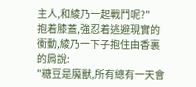主人,和綾乃一起戰鬥呢?"
抱着膝蓋,強忍着逃避現實的衝動,綾乃一下子抱住由香裏的肩說:
"糖豆是魔獸,所有總有一天會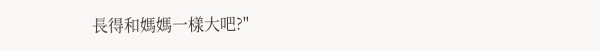長得和媽媽一樣大吧?"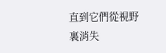直到它們從視野裏消失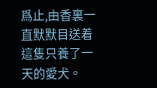爲止,由香裏一直默默目送着這隻只養了一天的愛犬。